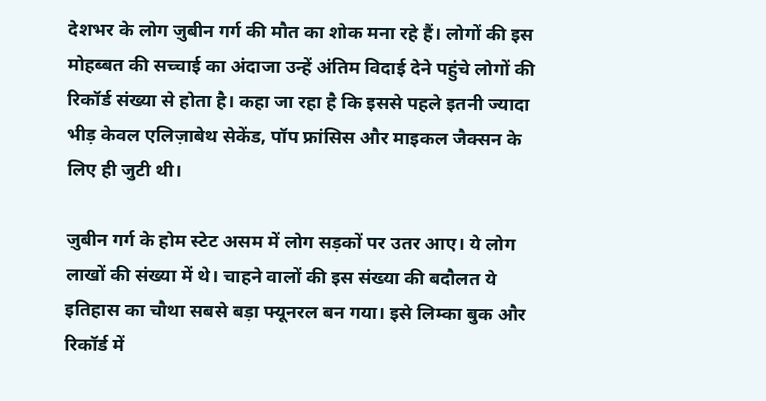देशभर के लोग ज़ुबीन गर्ग की मौत का शोक मना रहे हैं। लोगों की इस मोहब्बत की सच्चाई का अंदाजा उन्हें अंतिम विदाई देने पहुंचे लोगों की रिकॉर्ड संख्या से होता है। कहा जा रहा है कि इससे पहले इतनी ज्यादा भीड़ केवल एलिज़ाबेथ सेकेंड, पॉप फ्रांसिस और माइकल जैक्सन के लिए ही जुटी थी।

ज़ुबीन गर्ग के होम स्टेट असम में लोग सड़कों पर उतर आए। ये लोग लाखों की संख्या में थे। चाहने वालों की इस संख्या की बदौलत ये इतिहास का चौथा सबसे बड़ा फ्यूनरल बन गया। इसे लिम्का बुक और रिकॉर्ड में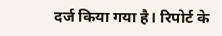दर्ज किया गया है। रिपोर्ट के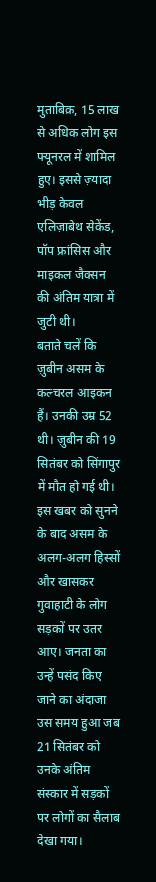मुताबिक़, 15 लाख से अधिक लोग इस फ्यूनरल में शामिल हुए। इससे ज़्यादा भीड़ केवल एलिज़ाबेथ सेकेंड, पॉप फ्रांसिस और माइकल जैक्सन की अंतिम यात्रा में जुटी थी।
बताते चलें कि ज़ुबीन असम के कल्चरल आइकन हैं। उनकी उम्र 52 थी। ज़ुबीन की 19 सितंबर को सिंगापुर में मौत हो गई थी। इस खबर को सुनने के बाद असम के अलग-अलग हिस्सों और खासकर गुवाहाटी के लोग सड़कों पर उतर आए। जनता का उन्हें पसंद किए जाने का अंदाजा उस समय हुआ जब 21 सितंबर को उनके अंतिम संस्कार में सड़कों पर लोगों का सैलाब देखा गया।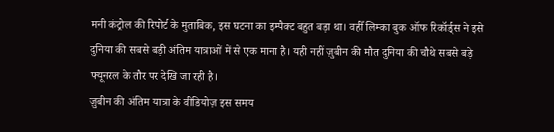मनी कंट्रोल की रिपोर्ट के मुताबिक, इस घटना का इम्पैक्ट बहुत बड़ा था। वहीँ लिम्का बुक ऑफ रिकॉर्ड्स ने इसे दुनिया की सबसे बड़ी अंतिम यात्राओं में से एक माना है। यही नहीं ज़ुबीन की मौत दुनिया की चौथे सबसे बड़े फ्यूनरल के तौर पर देखि जा रही है।
ज़ुबीन की अंतिम यात्रा के वीडियोज़ इस समय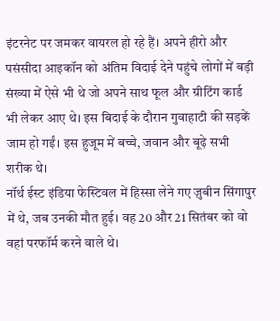इंटरनेट पर जमकर वायरल हो रहे हैं। अपने हीरो और पसंसीदा आइकॉन को अंतिम विदाई देने पहुंचे लोगों में बड़ी संख्या में ऐसे भी थे जो अपने साथ फूल और ग्रीटिंग कार्ड भी लेकर आए थे। इस बिदाई के दौरान गुवाहाटी की सड़कें जाम हो गईं। इस हुजूम में बच्चे, जवान और बूढ़े सभी शरीक थे।
नॉर्थ ईस्ट इंडिया फेस्टिवल में हिस्सा लेने गए ज़ुबीन सिंगापुर में थे, जब उनकी मौत हुई। वह 20 और 21 सितंबर को वो वहां परफॉर्म करने वाले थे।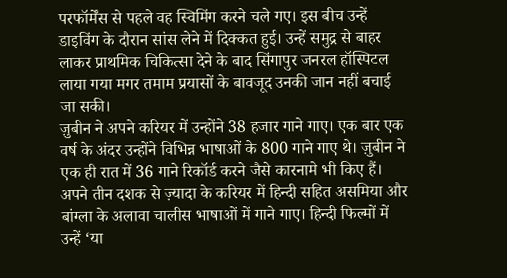परफॉर्मेंस से पहले वह स्विमिंग करने चले गए। इस बीच उन्हें डाइविंग के दौरान सांस लेने में दिक्कत हुई। उन्हें समुद्र से बाहर लाकर प्राथमिक चिकित्सा देने के बाद सिंगापुर जनरल हॉस्पिटल लाया गया मगर तमाम प्रयासों के बावजूद उनकी जान नहीं बचाई जा सकी।
ज़ुबीन ने अपने करियर में उन्होंने 38 हजार गाने गाए। एक बार एक वर्ष के अंदर उन्होंने विभिन्न भाषाओं के 800 गाने गाए थे। ज़ुबीन ने एक ही रात में 36 गाने रिकॉर्ड करने जैसे कारनामे भी किए हैं। अपने तीन दशक से ज़्यादा के करियर में हिन्दी सहित असमिया और बांग्ला के अलावा चालीस भाषाओं में गाने गाए। हिन्दी फिल्मों में उन्हें ‘या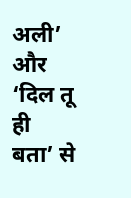अली’ और ‘दिल तू ही बता’ से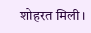शोहरत मिली।